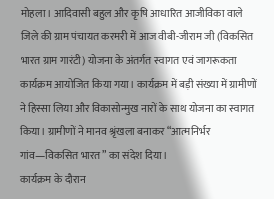मोहला। आदिवासी बहुल और कृषि आधारित आजीविका वाले जिले की ग्राम पंचायत करमरी में आज वीबी-जीराम जी (विकसित भारत ग्राम गारंटी) योजना के अंतर्गत स्वागत एवं जागरूकता कार्यक्रम आयोजित किया गया। कार्यक्रम में बड़ी संख्या में ग्रामीणों ने हिस्सा लिया और विकासोन्मुख नारों के साथ योजना का स्वागत किया। ग्रामीणों ने मानव श्रृंखला बनाकर “आत्मनिर्भर गांव—विकसित भारत” का संदेश दिया।
कार्यक्रम के दौरान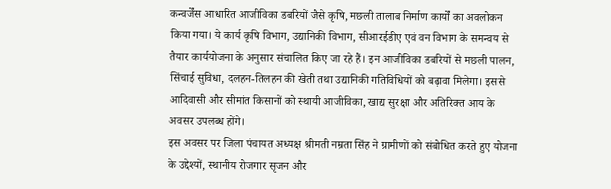कन्वर्जेंस आधारित आजीविका डबरियों जैसे कृषि, मछली तालाब निर्माण कार्यों का अवलोकन किया गया। ये कार्य कृषि विभाग, उद्यानिकी विभाग, सीआरईडीए एवं वन विभाग के समन्वय से तैयार कार्ययोजना के अनुसार संचालित किए जा रहे हैं। इन आजीविका डबरियों से मछली पालन, सिंचाई सुविधा, दलहन-तिलहन की खेती तथा उद्यानिकी गतिविधियों को बढ़ावा मिलेगा। इससे आदिवासी और सीमांत किसानों को स्थायी आजीविका, खाद्य सुरक्षा और अतिरिक्त आय के अवसर उपलब्ध होंगे।
इस अवसर पर जिला पंचायत अध्यक्ष श्रीमती नम्रता सिंह ने ग्रामीणों को संबोधित करते हुए योजना के उद्देश्यों, स्थानीय रोजगार सृजन और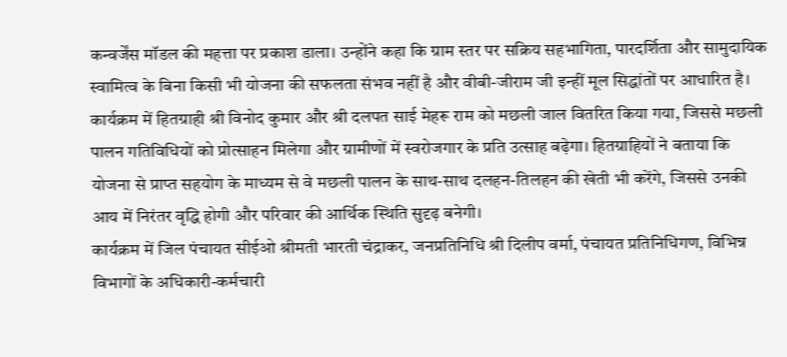कन्वर्जेंस मॉडल की महत्ता पर प्रकाश डाला। उन्होंने कहा कि ग्राम स्तर पर सक्रिय सहभागिता, पारदर्शिता और सामुदायिक स्वामित्व के बिना किसी भी योजना की सफलता संभव नहीं है और वीबी-जीराम जी इन्हीं मूल सिद्धांतों पर आधारित है।
कार्यक्रम में हितग्राही श्री विनोद कुमार और श्री दलपत साई मेहरू राम को मछली जाल वितरित किया गया, जिससे मछली पालन गतिविधियों को प्रोत्साहन मिलेगा और ग्रामीणों में स्वरोजगार के प्रति उत्साह बढ़ेगा। हितग्राहियों ने बताया कि योजना से प्राप्त सहयोग के माध्यम से वे मछली पालन के साथ-साथ दलहन-तिलहन की खेती भी करेंगे, जिससे उनकी आय में निरंतर वृद्धि होगी और परिवार की आर्थिक स्थिति सुदृढ़ बनेगी।
कार्यक्रम में जिल पंचायत सीईओ श्रीमती भारती चंद्राकर, जनप्रतिनिधि श्री दिलीप वर्मा, पंचायत प्रतिनिधिगण, विभिन्न विभागों के अधिकारी-कर्मचारी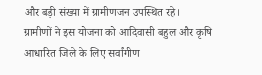और बड़ी संख्या में ग्रामीणजन उपस्थित रहे।
ग्रामीणों ने इस योजना को आदिवासी बहुल और कृषि आधारित जिले के लिए सर्वांगीण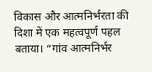विकास और आत्मनिर्भरता की दिशा में एक महत्वपूर्ण पहल बताया। “गांव आत्मनिर्भर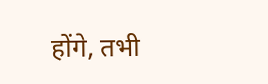होंगे, तभी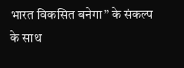भारत विकसित बनेगा” के संकल्प के साथ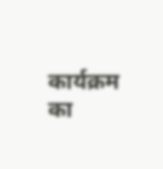कार्यक्रम का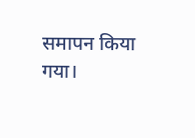समापन किया गया।